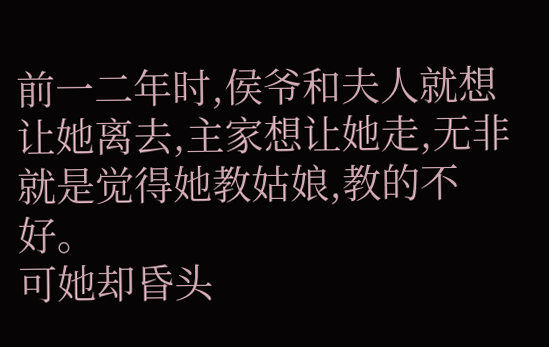前一二年时,侯爷和夫人就想让她离去,主家想让她走,无非就是觉得她教姑娘,教的不好。
可她却昏头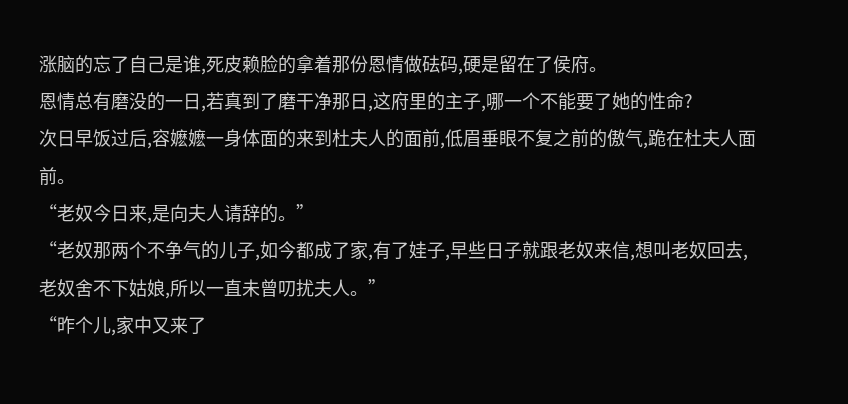涨脑的忘了自己是谁,死皮赖脸的拿着那份恩情做砝码,硬是留在了侯府。
恩情总有磨没的一日,若真到了磨干净那日,这府里的主子,哪一个不能要了她的性命?
次日早饭过后,容嬷嬷一身体面的来到杜夫人的面前,低眉垂眼不复之前的傲气,跪在杜夫人面前。
“老奴今日来,是向夫人请辞的。”
“老奴那两个不争气的儿子,如今都成了家,有了娃子,早些日子就跟老奴来信,想叫老奴回去,老奴舍不下姑娘,所以一直未曾叨扰夫人。”
“昨个儿,家中又来了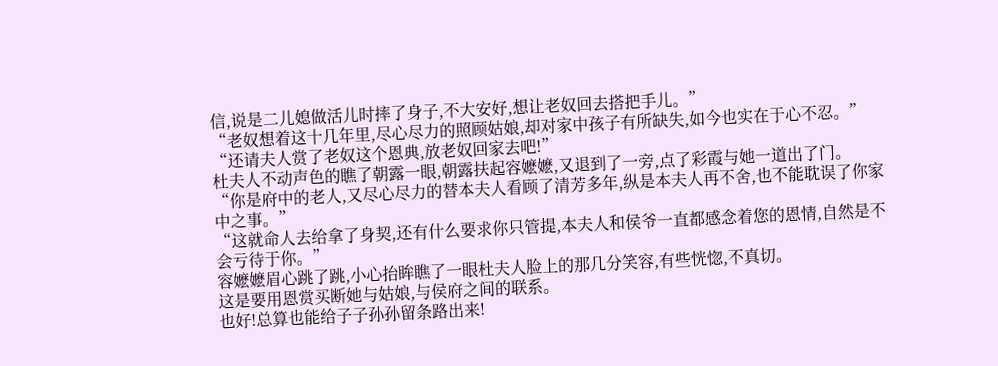信,说是二儿媳做活儿时摔了身子,不大安好,想让老奴回去搭把手儿。”
“老奴想着这十几年里,尽心尽力的照顾姑娘,却对家中孩子有所缺失,如今也实在于心不忍。”
“还请夫人赏了老奴这个恩典,放老奴回家去吧!”
杜夫人不动声色的瞧了朝露一眼,朝露扶起容嬷嬷,又退到了一旁,点了彩霞与她一道出了门。
“你是府中的老人,又尽心尽力的替本夫人看顾了清芳多年,纵是本夫人再不舍,也不能耽误了你家中之事。”
“这就命人去给拿了身契,还有什么要求你只管提,本夫人和侯爷一直都感念着您的恩情,自然是不会亏待于你。”
容嬷嬷眉心跳了跳,小心抬眸瞧了一眼杜夫人脸上的那几分笑容,有些恍惚,不真切。
这是要用恩赏买断她与姑娘,与侯府之间的联系。
也好!总算也能给子子孙孙留条路出来!